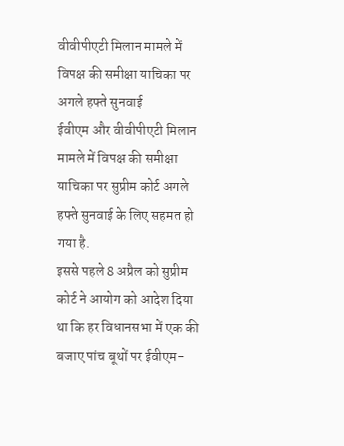वीवीपीएटी मिलान मामले में विपक्ष की समीक्षा याचिका पर अगले हफ्ते सुनवाई
ईवीएम और वीवीपीएटी मिलान मामले में विपक्ष की समीक्षा याचिका पर सुप्रीम कोर्ट अगले हफ्ते सुनवाई के लिए सहमत हो गया है.
इससे पहले 8 अप्रैल को सुप्रीम कोर्ट ने आयोग को आदेश दिया था कि हर विधानसभा में एक की बजाए पांच बूथों पर ईवीएम-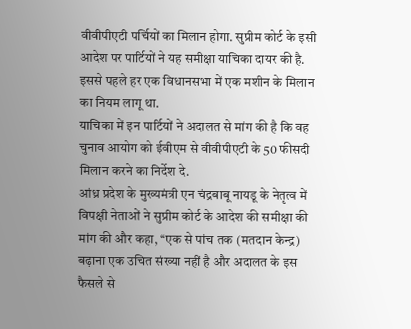वीवीपीएटी पर्चियों का मिलान होगा. सुप्रीम कोर्ट के इसी आदेश पर पार्टियों ने यह समीक्षा याचिका दायर की है.
इससे पहले हर एक विधानसभा में एक मशीन के मिलान का नियम लागू था.
याचिका में इन पार्टियों ने अदालत से मांग की है कि वह चुनाव आयोग को ईवीएम से वीवीपीएटी के 50 फीसदी मिलान करने का निर्देश दे.
आंध्र प्रदेश के मुख्यमंत्री एन चंद्रबाबू नायडू के नेतृत्व में विपक्षी नेताओं ने सुप्रीम कोर्ट के आदेश की समीक्षा की मांग की और कहा, ‘‘एक से पांच तक (मतदान केन्द्र) बढ़ाना एक उचित संख्या नहीं है और अदालत के इस फैसले से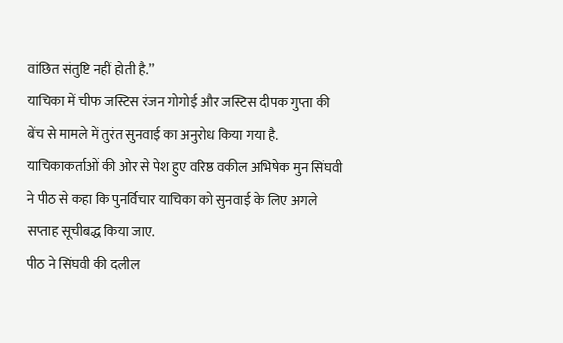वांछित संतुष्टि नहीं होती है.’’
याचिका में चीफ जस्टिस रंजन गोगोई और जस्टिस दीपक गुप्ता की बेंच से मामले में तुरंत सुनवाई का अनुरोध किया गया है.
याचिकाकर्ताओं की ओर से पेश हुए वरिष्ठ वकील अभिषेक मुन सिंघवी ने पीठ से कहा कि पुनर्विचार याचिका को सुनवाई के लिए अगले सप्ताह सूचीबद्ध किया जाए.
पीठ ने सिंघवी की दलील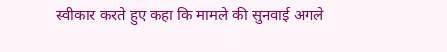स्वीकार करते हुए कहा कि मामले की सुनवाई अगले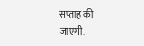सप्ताह की जाएगी.